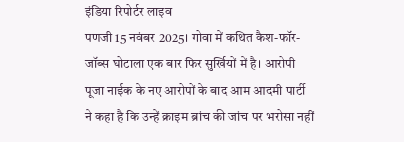इंडिया रिपोर्टर लाइव
पणजी 15 नवंबर 2025। गोवा में कथित कैश-फॉर-जॉब्स घोटाला एक बार फिर सुर्खियों में है। आरोपी पूजा नाईक के नए आरोपों के बाद आम आदमी पार्टी ने कहा है कि उन्हें क्राइम ब्रांच की जांच पर भरोसा नहीं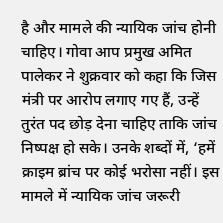है और मामले की न्यायिक जांच होनी चाहिए। गोवा आप प्रमुख अमित पालेकर ने शुक्रवार को कहा कि जिस मंत्री पर आरोप लगाए गए हैं, उन्हें तुरंत पद छोड़ देना चाहिए ताकि जांच निष्पक्ष हो सके। उनके शब्दों में, ‘हमें क्राइम ब्रांच पर कोई भरोसा नहीं। इस मामले में न्यायिक जांच जरूरी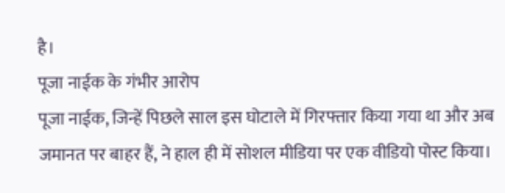है।
पूजा नाईक के गंभीर आरोप
पूजा नाईक, जिन्हें पिछले साल इस घोटाले में गिरफ्तार किया गया था और अब जमानत पर बाहर हैं, ने हाल ही में सोशल मीडिया पर एक वीडियो पोस्ट किया।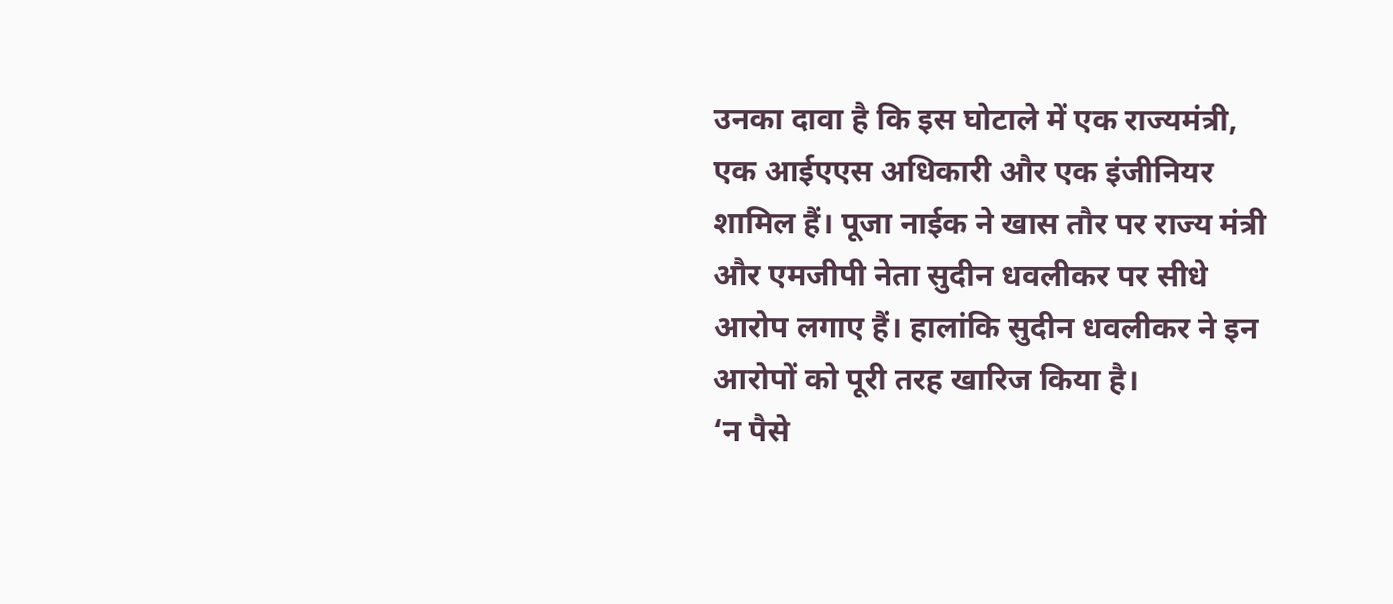उनका दावा है कि इस घोटाले में एक राज्यमंत्री, एक आईएएस अधिकारी और एक इंजीनियर शामिल हैं। पूजा नाईक ने खास तौर पर राज्य मंत्री और एमजीपी नेता सुदीन धवलीकर पर सीधे आरोप लगाए हैं। हालांकि सुदीन धवलीकर ने इन आरोपों को पूरी तरह खारिज किया है।
‘न पैसे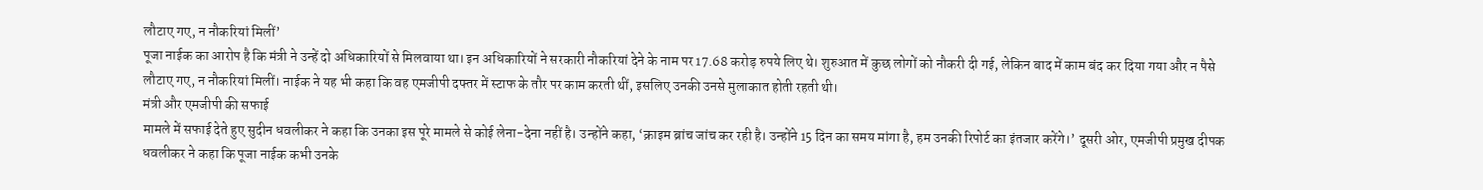लौटाए गए, न नौकरियां मिलीं’
पूजा नाईक का आरोप है कि मंत्री ने उन्हें दो अधिकारियों से मिलवाया था। इन अधिकारियों ने सरकारी नौकरियां देने के नाम पर 17.68 करोड़ रुपये लिए थे। शुरुआत में कुछ लोगों को नौकरी दी गई, लेकिन बाद में काम बंद कर दिया गया और न पैसे लौटाए गए, न नौकरियां मिलीं। नाईक ने यह भी कहा कि वह एमजीपी दफ्तर में स्टाफ के तौर पर काम करती थीं, इसलिए उनकी उनसे मुलाकात होती रहती थी।
मंत्री और एमजीपी की सफाई
मामले में सफाई देते हुए सुदीन धवलीकर ने कहा कि उनका इस पूरे मामले से कोई लेना-देना नहीं है। उन्होंने कहा, ‘क्राइम ब्रांच जांच कर रही है। उन्होंने 15 दिन का समय मांगा है, हम उनकी रिपोर्ट का इंतजार करेंगे।’ दूसरी ओर, एमजीपी प्रमुख दीपक धवलीकर ने कहा कि पूजा नाईक कभी उनके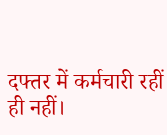दफ्तर में कर्मचारी रहीं ही नहीं।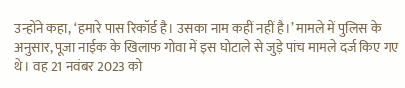उन्होंने कहा, ‘हमारे पास रिकॉर्ड है। उसका नाम कहीं नहीं है।’ मामले में पुलिस के अनुसार, पूजा नाईक के खिलाफ गोवा में इस घोटाले से जुड़े पांच मामले दर्ज किए गए थे। वह 21 नवंबर 2023 को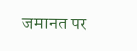जमानत पर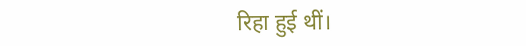रिहा हुई थीं।